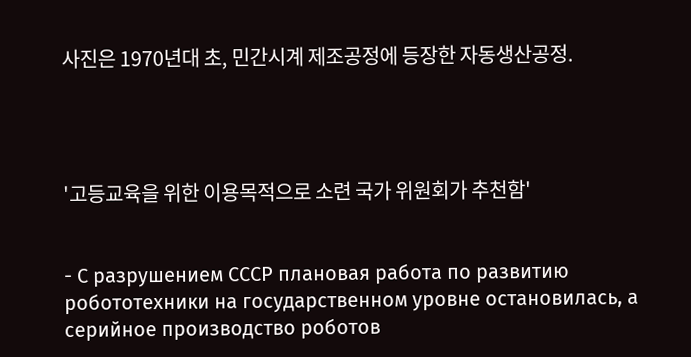사진은 1970년대 초, 민간시계 제조공정에 등장한 자동생산공정.




'고등교육을 위한 이용목적으로 소련 국가 위원회가 추천함'


- С разрушением СССР плановая работа по развитию робототехники на государственном уровне остановилась, а серийное производство роботов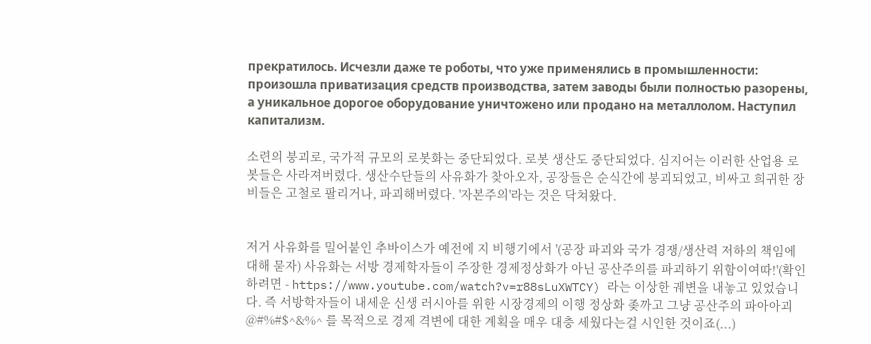прекратилось. Исчезли даже те роботы, что уже применялись в промышленности: произошла приватизация средств производства, затем заводы были полностью разорены, а уникальное дорогое оборудование уничтожено или продано на металлолом. Наступил капитализм.

소련의 붕괴로, 국가적 규모의 로봇화는 중단되었다. 로봇 생산도 중단되었다. 심지어는 이러한 산업용 로봇들은 사라져버렸다. 생산수단들의 사유화가 찾아오자, 공장들은 순식간에 붕괴되었고, 비싸고 희귀한 장비들은 고철로 팔리거나, 파괴해버렸다. '자본주의'라는 것은 닥쳐왔다.


저거 사유화를 밀어붙인 추바이스가 예전에 지 비행기에서 '(공장 파괴와 국가 경쟁/생산력 저하의 책임에 대해 묻자) 사유화는 서방 경제학자들이 주장한 경제정상화가 아닌 공산주의를 파괴하기 위함이여따!'(확인하려면 - https://www.youtube.com/watch?v=r88sLuXWTCY) 라는 이상한 궤변을 내놓고 있었습니다. 즉 서방학자들이 내세운 신생 러시아를 위한 시장경제의 이행 정상화 좆까고 그냥 공산주의 파아아괴 @#%#$^&%^ 를 목적으로 경제 격변에 대한 계획을 매우 대충 세웠다는걸 시인한 것이죠(...)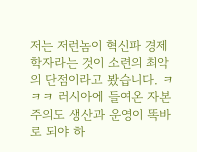저는 저런놈이 혁신파 경제학자라는 것이 소련의 최악의 단점이라고 봤습니다. ㅋㅋㅋ 러시아에 들여온 자본주의도 생산과 운영이 똑바로 되야 하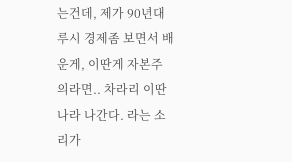는건데, 제가 90년대 루시 경제좀 보면서 배운게, 이딴게 자본주의라면.. 차라리 이딴 나라 나간다. 라는 소리가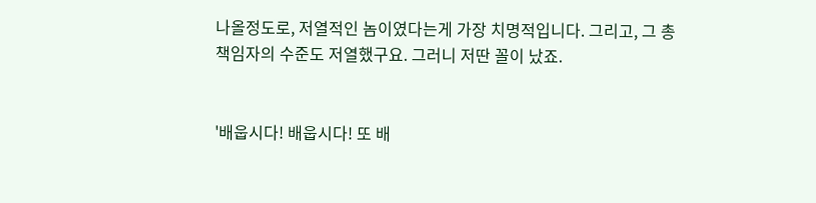나올정도로, 저열적인 놈이였다는게 가장 치명적입니다. 그리고, 그 총 책임자의 수준도 저열했구요. 그러니 저딴 꼴이 났죠.


'배웁시다! 배웁시다! 또 배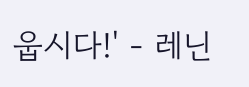웁시다!' - 레닌